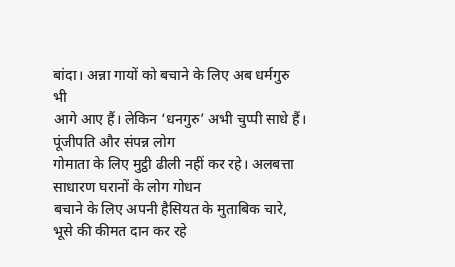बांदा। अन्ना गायों को बचाने के लिए अब धर्मगुरु भी
आगे आए हैं। लेकिन ‘धनगुरु’ अभी चुप्पी साधे हैं। पूंजीपति और संपन्न लोग
गोमाता के लिए मुट्ठी ढीली नहीं कर रहे। अलबत्ता साधारण घरानों के लोग गोधन
बचाने के लिए अपनी हैसियत के मुताबिक चारे, भूसे की कीमत दान कर रहे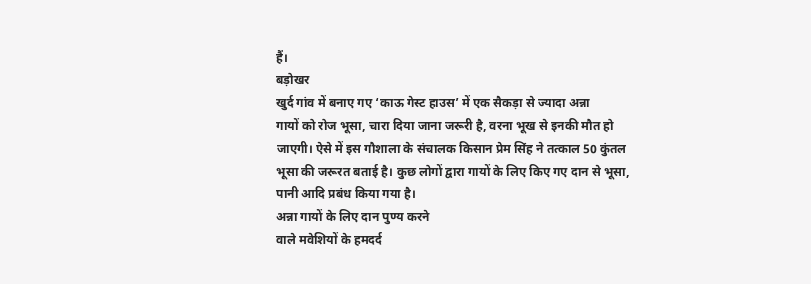हैं।
बड़ोखर
खुर्द गांव में बनाए गए ‘काऊ गेस्ट हाउस’ में एक सैकड़ा से ज्यादा अन्ना
गायों को रोज भूसा, चारा दिया जाना जरूरी है, वरना भूख से इनकी मौत हो
जाएगी। ऐसे में इस गौशाला के संचालक किसान प्रेम सिंह ने तत्काल 50 कुंतल
भूसा की जरूरत बताई है। कुछ लोगों द्वारा गायों के लिए किए गए दान से भूसा,
पानी आदि प्रबंध किया गया है।
अन्ना गायों के लिए दान पुण्य करने
वाले मवेशियों के हमदर्द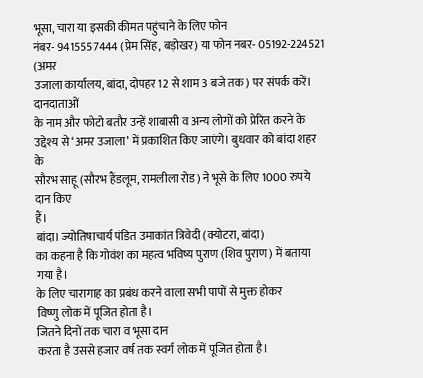भूसा, चारा या इसकी कीमत पहुंचाने के लिए फोन
नंबर- 9415557444 (प्रेम सिंह, बड़ोखर) या फोन नबर- 05192-224521 (अमर
उजाला कार्यालय, बांदा, दोपहर 12 से शाम 3 बजे तक) पर संपर्क करें।
दानदाताओं
के नाम और फोटो बतौर उन्हें शाबासी व अन्य लोगों को प्रेरित करने के
उद्देश्य से ‘अमर उजाला’ में प्रकाशित किए जाएंगे। बुधवार को बांदा शहर के
सौरभ साहू (सौरभ हैंडलूम, रामलीला रोड) ने भूसे के लिए 1000 रुपये दान किए
हैं।
बांदा। ज्योतिषाचार्य पंडित उमाकांत त्रिवेदी (क्योटरा, बांदा)
का कहना है कि गोवंश का महत्व भविष्य पुराण (शिव पुराण) में बताया गया है।
के लिए चारागाह का प्रबंध करने वाला सभी पापों से मुक्त होकर
विष्णु लोक में पूजित होता है।
जितने दिनों तक चारा व भूसा दान
करता है उससे हजार वर्ष तक स्वर्ग लोक में पूजित होता है।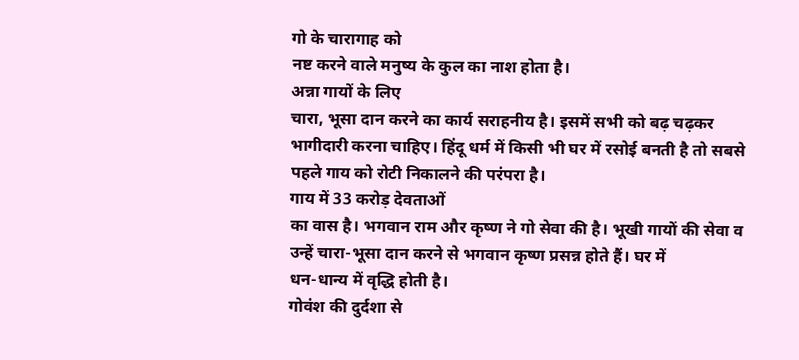गो के चारागाह को
नष्ट करने वाले मनुष्य के कुल का नाश होता है।
अन्ना गायों के लिए
चारा, भूसा दान करने का कार्य सराहनीय है। इसमें सभी को बढ़ चढ़कर
भागीदारी करना चाहिए। हिंदू धर्म में किसी भी घर में रसोई बनती है तो सबसे
पहले गाय को रोटी निकालने की परंपरा है।
गाय में 33 करोड़ देवताओं
का वास है। भगवान राम और कृष्ण ने गो सेवा की है। भूखी गायों की सेवा व
उन्हें चारा-भूसा दान करने से भगवान कृष्ण प्रसन्न होते हैं। घर में
धन-धान्य में वृद्धि होती है।
गोवंश की दुर्दशा से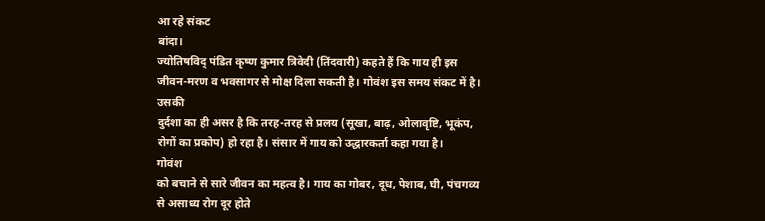आ रहे संकट
बांदा।
ज्योतिषविद् पंडित कृष्ण कुमार त्रिवेदी (तिंदवारी) कहते हैं कि गाय ही इस
जीवन-मरण व भवसागर से मोक्ष दिला सकती है। गोवंश इस समय संकट में है।
उसकी
दुर्दशा का ही असर है कि तरह-तरह से प्रलय (सूखा, बाढ़, ओलावृष्टि, भूकंप,
रोगों का प्रकोप) हो रहा है। संसार में गाय को उद्धारकर्ता कहा गया है।
गोवंश
को बचाने से सारे जीवन का महत्व है। गाय का गोबर, दूध, पेशाब, घी, पंचगव्य
से असाध्य रोग दूर होते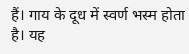हैं। गाय के दूध में स्वर्ण भस्म होता है। यह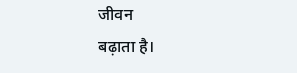जीवन
बढ़ाता है।